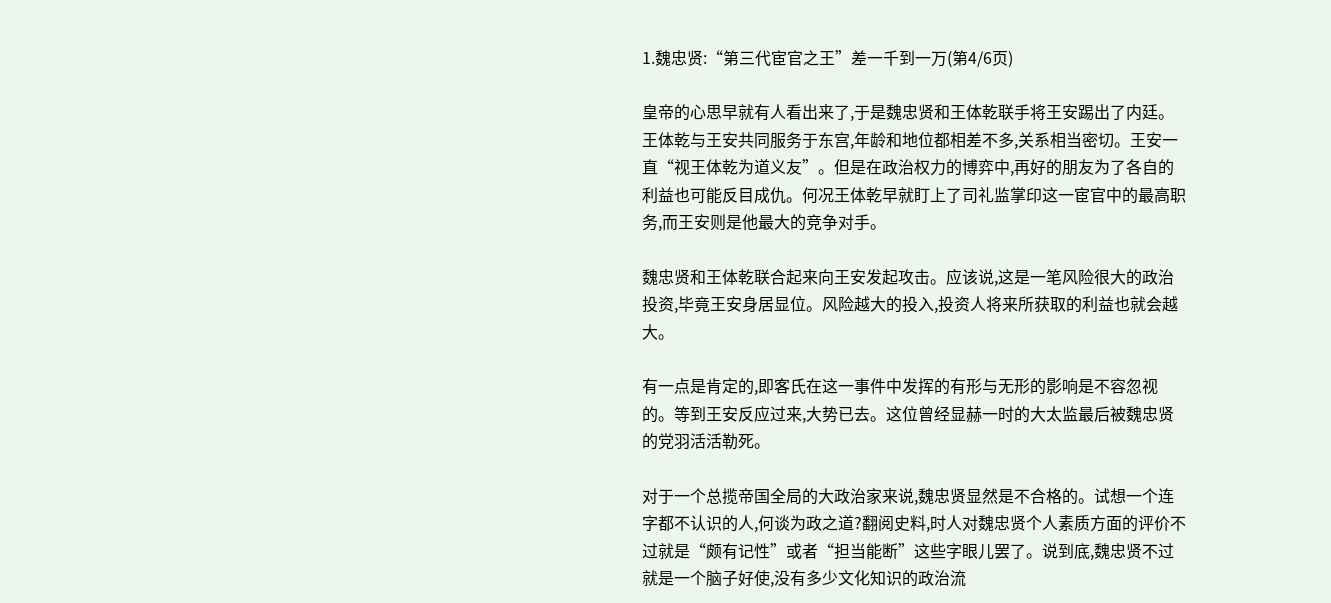1.魏忠贤:“第三代宦官之王”差一千到一万(第4/6页)

皇帝的心思早就有人看出来了,于是魏忠贤和王体乾联手将王安踢出了内廷。王体乾与王安共同服务于东宫,年龄和地位都相差不多,关系相当密切。王安一直“视王体乾为道义友”。但是在政治权力的博弈中,再好的朋友为了各自的利益也可能反目成仇。何况王体乾早就盯上了司礼监掌印这一宦官中的最高职务,而王安则是他最大的竞争对手。

魏忠贤和王体乾联合起来向王安发起攻击。应该说,这是一笔风险很大的政治投资,毕竟王安身居显位。风险越大的投入,投资人将来所获取的利益也就会越大。

有一点是肯定的,即客氏在这一事件中发挥的有形与无形的影响是不容忽视的。等到王安反应过来,大势已去。这位曾经显赫一时的大太监最后被魏忠贤的党羽活活勒死。

对于一个总揽帝国全局的大政治家来说,魏忠贤显然是不合格的。试想一个连字都不认识的人,何谈为政之道?翻阅史料,时人对魏忠贤个人素质方面的评价不过就是“颇有记性”或者“担当能断”这些字眼儿罢了。说到底,魏忠贤不过就是一个脑子好使,没有多少文化知识的政治流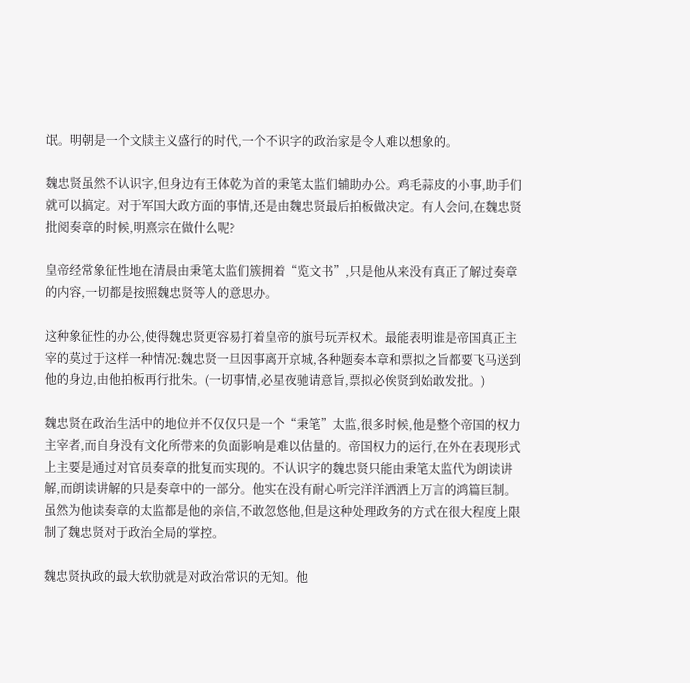氓。明朝是一个文牍主义盛行的时代,一个不识字的政治家是令人难以想象的。

魏忠贤虽然不认识字,但身边有王体乾为首的秉笔太监们辅助办公。鸡毛蒜皮的小事,助手们就可以搞定。对于军国大政方面的事情,还是由魏忠贤最后拍板做决定。有人会问,在魏忠贤批阅奏章的时候,明熹宗在做什么呢?

皇帝经常象征性地在清晨由秉笔太监们簇拥着“览文书”,只是他从来没有真正了解过奏章的内容,一切都是按照魏忠贤等人的意思办。

这种象征性的办公,使得魏忠贤更容易打着皇帝的旗号玩弄权术。最能表明谁是帝国真正主宰的莫过于这样一种情况:魏忠贤一旦因事离开京城,各种题奏本章和票拟之旨都要飞马送到他的身边,由他拍板再行批朱。(一切事情,必星夜驰请意旨,票拟必俟贤到始敢发批。)

魏忠贤在政治生活中的地位并不仅仅只是一个“秉笔”太监,很多时候,他是整个帝国的权力主宰者,而自身没有文化所带来的负面影响是难以估量的。帝国权力的运行,在外在表现形式上主要是通过对官员奏章的批复而实现的。不认识字的魏忠贤只能由秉笔太监代为朗读讲解,而朗读讲解的只是奏章中的一部分。他实在没有耐心听完洋洋洒洒上万言的鸿篇巨制。虽然为他读奏章的太监都是他的亲信,不敢忽悠他,但是这种处理政务的方式在很大程度上限制了魏忠贤对于政治全局的掌控。

魏忠贤执政的最大软肋就是对政治常识的无知。他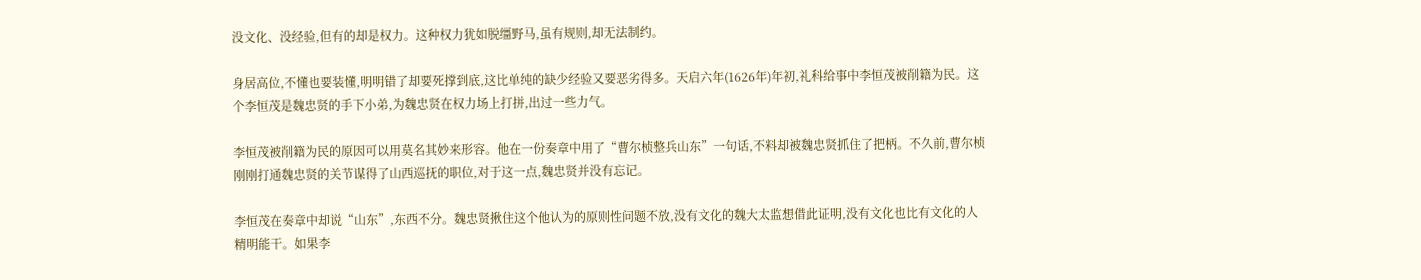没文化、没经验,但有的却是权力。这种权力犹如脱缰野马,虽有规则,却无法制约。

身居高位,不懂也要装懂,明明错了却要死撑到底,这比单纯的缺少经验又要恶劣得多。天启六年(1626年)年初,礼科给事中李恒茂被削籍为民。这个李恒茂是魏忠贤的手下小弟,为魏忠贤在权力场上打拼,出过一些力气。

李恒茂被削籍为民的原因可以用莫名其妙来形容。他在一份奏章中用了“曹尔桢整兵山东”一句话,不料却被魏忠贤抓住了把柄。不久前,曹尔桢刚刚打通魏忠贤的关节谋得了山西巡抚的职位,对于这一点,魏忠贤并没有忘记。

李恒茂在奏章中却说“山东”,东西不分。魏忠贤揪住这个他认为的原则性问题不放,没有文化的魏大太监想借此证明,没有文化也比有文化的人精明能干。如果李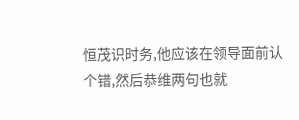恒茂识时务,他应该在领导面前认个错,然后恭维两句也就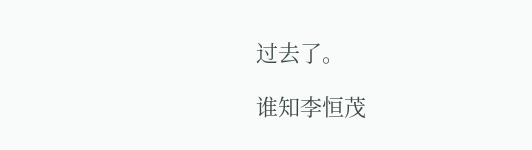过去了。

谁知李恒茂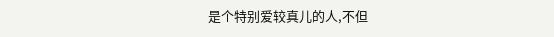是个特别爱较真儿的人,不但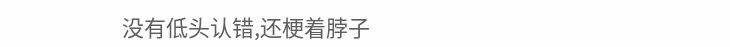没有低头认错,还梗着脖子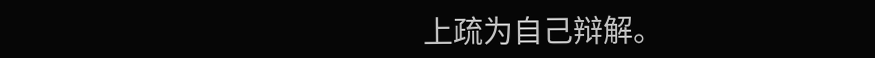上疏为自己辩解。